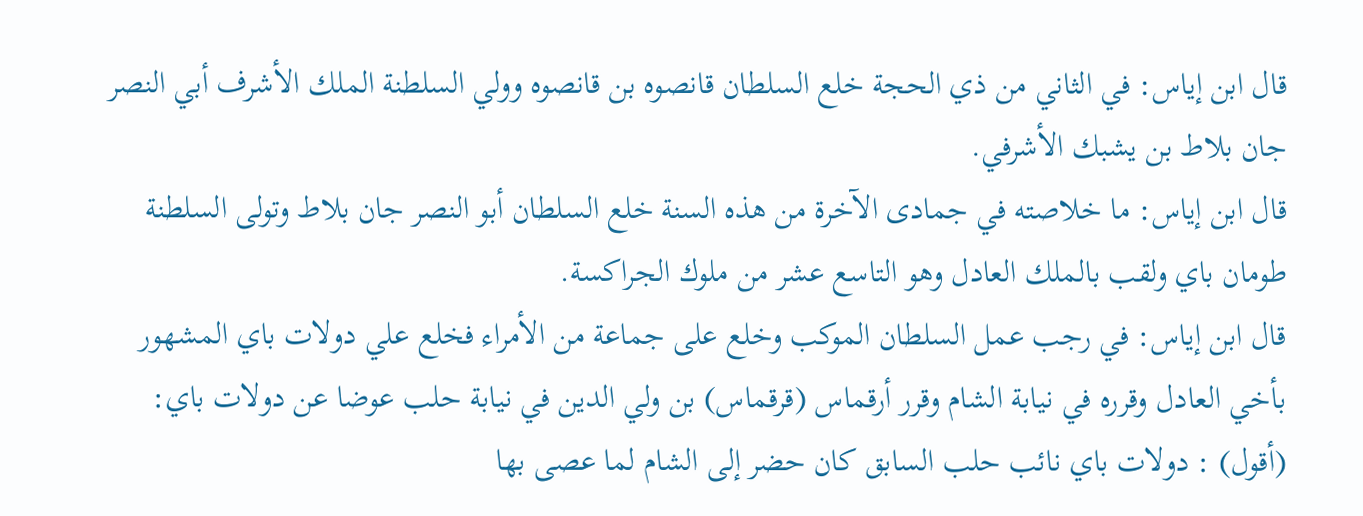قال ابن إياس: في الثاني من ذي الحجة خلع السلطان قانصوه بن قانصوه وولي السلطنة الملك الأشرف أبي النصر جان بلاط بن يشبك الأشرفي.
قال ابن إياس: ما خلاصته في جمادى الآخرة من هذه السنة خلع السلطان أبو النصر جان بلاط وتولى السلطنة طومان باي ولقب بالملك العادل وهو التاسع عشر من ملوك الجراكسة.
قال ابن إياس: في رجب عمل السلطان الموكب وخلع على جماعة من الأمراء فخلع علي دولات باي المشهور بأخي العادل وقرره في نيابة الشام وقرر أرقماس (قرقماس) بن ولي الدين في نيابة حلب عوضا عن دولات باي:
(أقول) : دولات باي نائب حلب السابق كان حضر إلى الشام لما عصى بها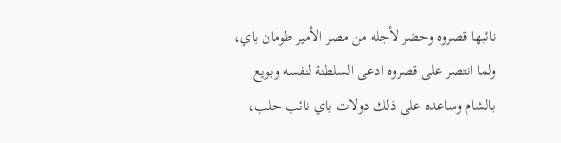نائبها قصروه وحضر لأجله من مصر الأمير طومان باي، ولما انتصر على قصروه ادعى السلطنة لنفسه وبويع بالشام وساعده على ذلك دولات باي نائب حلب،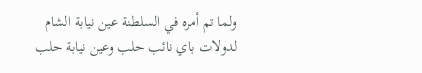ولما تم أمره في السلطنة عين نيابة الشام لدولات باي نائب حلب وعين نيابة حلب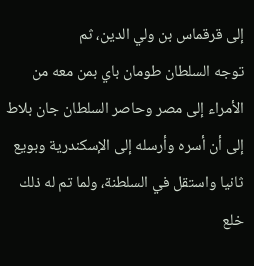إلى قرقماس بن ولي الدين، ثم
توجه السلطان طومان باي بمن معه من الأمراء إلى مصر وحاصر السلطان جان بلاط إلى أن أسره وأرسله إلى الإسكندرية وبويع ثانيا واستقل في السلطنة، ولما تم له ذلك خلع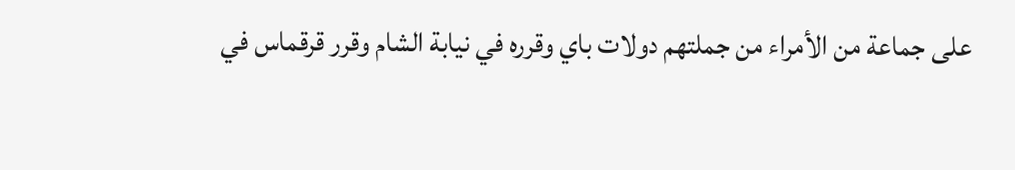على جماعة من الأمراء من جملتهم دولات باي وقرره في نيابة الشام وقرر قرقماس في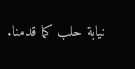نيابة حلب كما قدمنا.